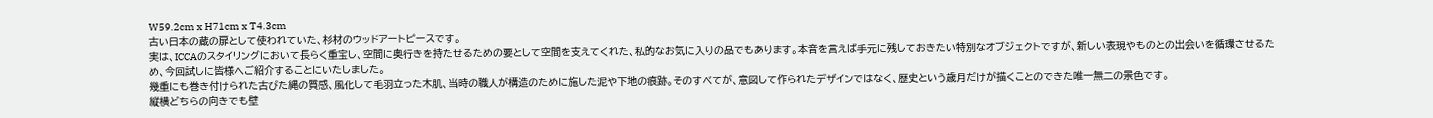W59.2cm x H71cm x T4.3cm
古い日本の蔵の扉として使われていた、杉材のウッドアートピースです。
実は、ICCAのスタイリングにおいて長らく重宝し、空間に奥行きを持たせるための要として空間を支えてくれた、私的なお気に入りの品でもあります。本音を言えば手元に残しておきたい特別なオブジェクトですが、新しい表現やものとの出会いを循環させるため、今回試しに皆様へご紹介することにいたしました。
幾重にも巻き付けられた古びた縄の質感、風化して毛羽立った木肌、当時の職人が構造のために施した泥や下地の痕跡。そのすべてが、意図して作られたデザインではなく、歴史という歳月だけが描くことのできた唯一無二の景色です。
縦横どちらの向きでも壁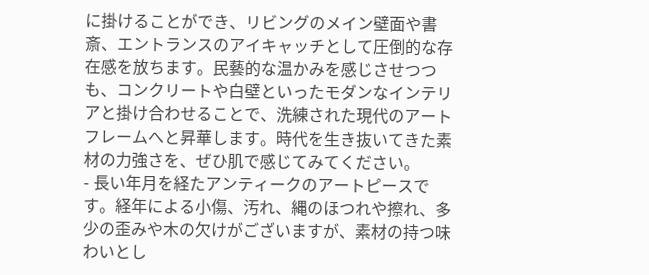に掛けることができ、リビングのメイン壁面や書斎、エントランスのアイキャッチとして圧倒的な存在感を放ちます。民藝的な温かみを感じさせつつも、コンクリートや白壁といったモダンなインテリアと掛け合わせることで、洗練された現代のアートフレームへと昇華します。時代を生き抜いてきた素材の力強さを、ぜひ肌で感じてみてください。
- 長い年月を経たアンティークのアートピースです。経年による小傷、汚れ、縄のほつれや擦れ、多少の歪みや木の欠けがございますが、素材の持つ味わいとし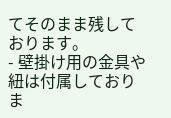てそのまま残しております。
- 壁掛け用の金具や紐は付属しておりま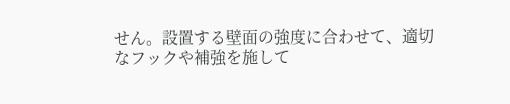せん。設置する壁面の強度に合わせて、適切なフックや補強を施して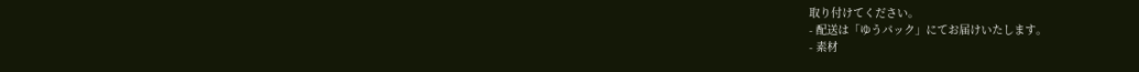取り付けてください。
- 配送は「ゆうパック」にてお届けいたします。
- 素材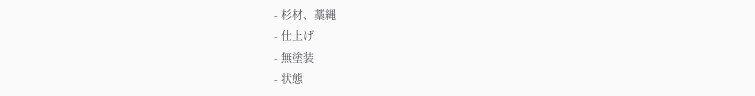- 杉材、藁縄
- 仕上げ
- 無塗装
- 状態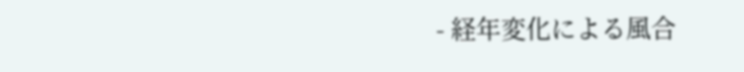- 経年変化による風合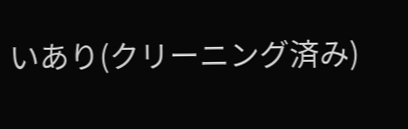いあり(クリーニング済み)